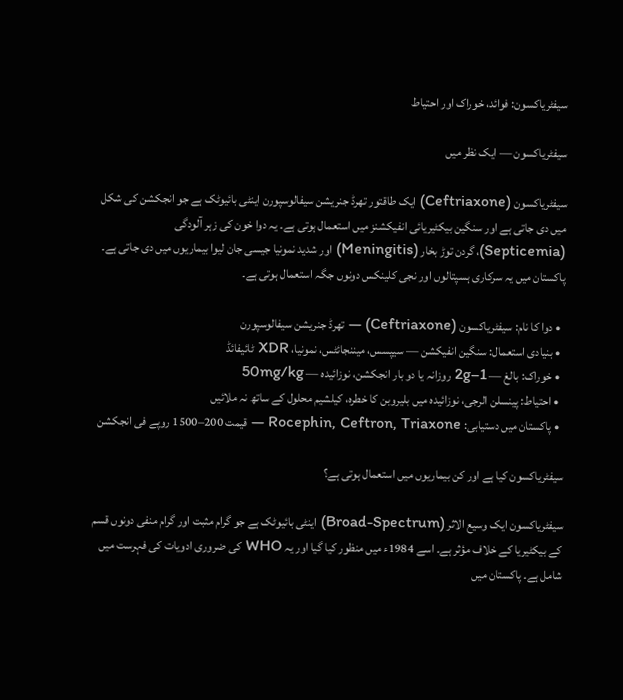سیفٹریاکسون: فوائد، خوراک اور احتیاط

سیفٹریاکسون — ایک نظر میں

سیفٹریاکسون (Ceftriaxone) ایک طاقتور تھرڈ جنریشن سیفالوسپورن اینٹی بائیوٹک ہے جو انجکشن کی شکل میں دی جاتی ہے اور سنگین بیکٹیریائی انفیکشنز میں استعمال ہوتی ہے۔ یہ دوا خون کی زہر آلودگی (Septicemia)، گردن توڑ بخار (Meningitis) اور شدید نمونیا جیسی جان لیوا بیماریوں میں دی جاتی ہے۔ پاکستان میں یہ سرکاری ہسپتالوں اور نجی کلینکس دونوں جگہ استعمال ہوتی ہے۔

  • دوا کا نام: سیفٹریاکسون (Ceftriaxone) — تھرڈ جنریشن سیفالوسپورن
  • بنیادی استعمال: سنگین انفیکشن — سیپسس، میننجائٹس، نمونیا، XDR ٹائیفائڈ
  • خوراک: بالغ — 1–2g روزانہ یا دو بار انجکشن، نوزائیدہ — 50mg/kg
  • احتیاط: پینسلن الرجی، نوزائیدہ میں بلیروبن کا خطرہ، کیلشیم محلول کے ساتھ نہ ملائیں
  • پاکستان میں دستیابی: Rocephin, Ceftron, Triaxone — قیمت 200–1500 روپے فی انجکشن

سیفٹریاکسون کیا ہے اور کن بیماریوں میں استعمال ہوتی ہے؟

سیفٹریاکسون ایک وسیع الاثر (Broad-Spectrum) اینٹی بائیوٹک ہے جو گرام مثبت اور گرام منفی دونوں قسم کے بیکٹیریا کے خلاف مؤثر ہے۔ اسے 1984ء میں منظور کیا گیا اور یہ WHO کی ضروری ادویات کی فہرست میں شامل ہے۔ پاکستان میں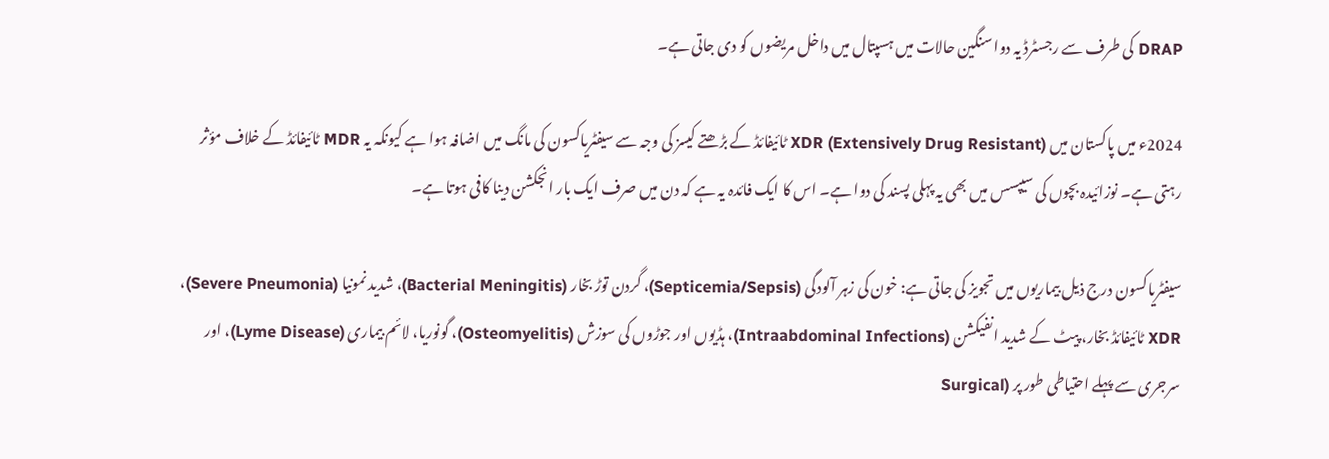DRAP کی طرف سے رجسٹرڈ یہ دوا سنگین حالات میں ہسپتال میں داخل مریضوں کو دی جاتی ہے۔

2024ء میں پاکستان میں XDR (Extensively Drug Resistant) ٹائیفائڈ کے بڑھتے کیسز کی وجہ سے سیفٹریاکسون کی مانگ میں اضافہ ہوا ہے کیونکہ یہ MDR ٹائیفائڈ کے خلاف مؤثر رہتی ہے۔ نوزائیدہ بچوں کی سیپسس میں بھی یہ پہلی پسند کی دوا ہے۔ اس کا ایک فائدہ یہ ہے کہ دن میں صرف ایک بار انجکشن دینا کافی ہوتا ہے۔

سیفٹریاکسون درج ذیل بیماریوں میں تجویز کی جاتی ہے: خون کی زہر آلودگی (Septicemia/Sepsis)، گردن توڑ بخار (Bacterial Meningitis)، شدید نمونیا (Severe Pneumonia)، XDR ٹائیفائڈ بخار، پیٹ کے شدید انفیکشن (Intraabdominal Infections)، ہڈیوں اور جوڑوں کی سوزش (Osteomyelitis)، گونوریا، لائم بیماری (Lyme Disease)، اور سرجری سے پہلے احتیاطی طور پر (Surgical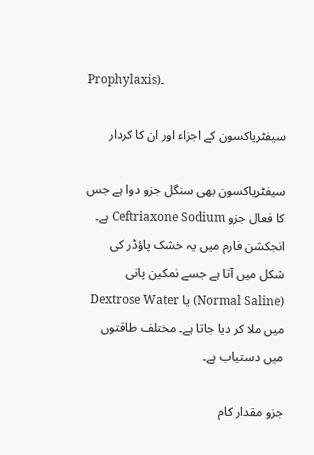Prophylaxis)۔

سیفٹریاکسون کے اجزاء اور ان کا کردار

سیفٹریاکسون بھی سنگل جزو دوا ہے جس کا فعال جزو Ceftriaxone Sodium ہے۔ انجکشن فارم میں یہ خشک پاؤڈر کی شکل میں آتا ہے جسے نمکین پانی (Normal Saline) یا Dextrose Water میں ملا کر دیا جاتا ہے۔ مختلف طاقتوں میں دستیاب ہے۔

جزو مقدار کام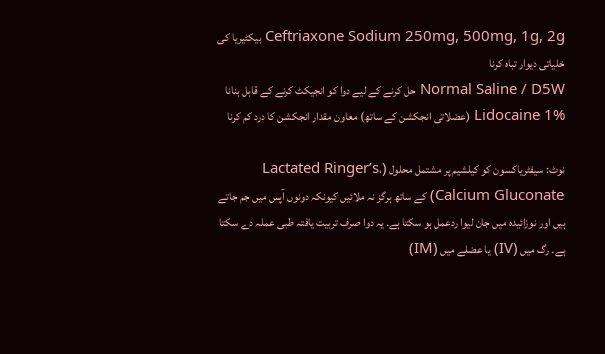Ceftriaxone Sodium 250mg, 500mg, 1g, 2g بیکٹیریا کی خلیاتی دیوار تباہ کرنا
Normal Saline / D5W حل کرنے کے لیے دوا کو انجیکٹ کرنے کے قابل بنانا
Lidocaine 1% (عضلاتی انجکشن کے ساتھ) معاون مقدار انجکشن کا درد کم کرنا

نوٹ: سیفٹریاکسون کو کیلشیم پر مشتمل محلول (Lactated Ringer’s، Calcium Gluconate) کے ساتھ ہرگز نہ ملائیں کیونکہ دونوں آپس میں جم جاتے ہیں اور نوزائیدہ میں جان لیوا ردعمل ہو سکتا ہے۔ یہ دوا صرف تربیت یافتہ طبی عملہ دے سکتا ہے۔ رگ میں (IV) یا عضلے میں (IM)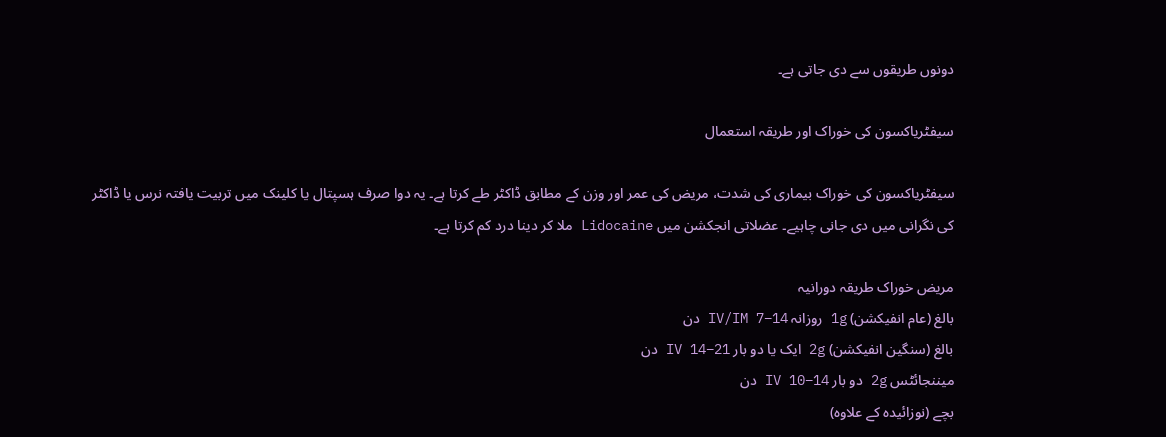دونوں طریقوں سے دی جاتی ہے۔

سیفٹریاکسون کی خوراک اور طریقہ استعمال

سیفٹریاکسون کی خوراک بیماری کی شدت، مریض کی عمر اور وزن کے مطابق ڈاکٹر طے کرتا ہے۔ یہ دوا صرف ہسپتال یا کلینک میں تربیت یافتہ نرس یا ڈاکٹر کی نگرانی میں دی جانی چاہیے۔ عضلاتی انجکشن میں Lidocaine ملا کر دینا درد کم کرتا ہے۔

مریض خوراک طریقہ دورانیہ
بالغ (عام انفیکشن) 1g روزانہ IV/IM 7–14 دن
بالغ (سنگین انفیکشن) 2g ایک یا دو بار IV 14–21 دن
میننجائٹس 2g دو بار IV 10–14 دن
بچے (نوزائیدہ کے علاوہ)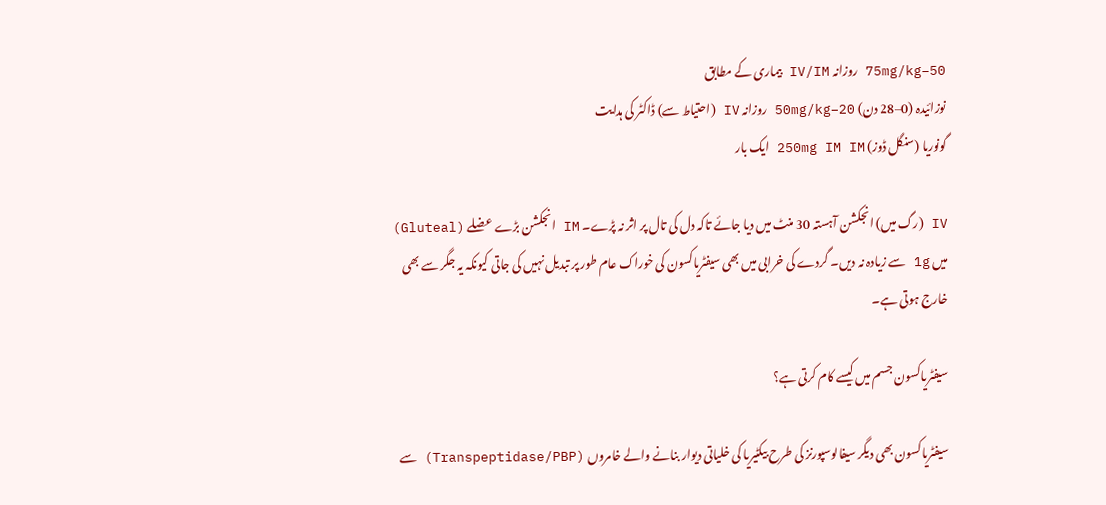50–75mg/kg روزانہ IV/IM بیماری کے مطابق
نوزائیدہ (0–28 دن) 20–50mg/kg روزانہ IV (احتیاط سے) ڈاکٹر کی ہدایت
گونوریا (سنگل ڈوز) 250mg IM IM ایک بار

IV (رگ میں) انجکشن آہستہ 30 منٹ میں دیا جائے تاکہ دل کی تال پر اثر نہ پڑے۔ IM انجکشن بڑے عضلے (Gluteal) میں 1g سے زیادہ نہ دیں۔ گردے کی خرابی میں بھی سیفٹریاکسون کی خوراک عام طور پر تبدیل نہیں کی جاتی کیونکہ یہ جگر سے بھی خارج ہوتی ہے۔

سیفٹریاکسون جسم میں کیسے کام کرتی ہے؟

سیفٹریاکسون بھی دیگر سیفالوسپورنز کی طرح بیکٹیریا کی خلیاتی دیوار بنانے والے خامروں (Transpeptidase/PBP) سے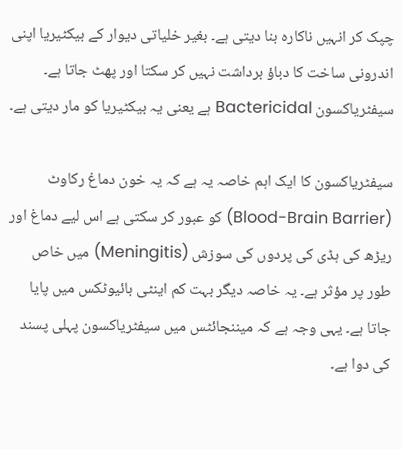چپک کر انہیں ناکارہ بنا دیتی ہے۔ بغیر خلیاتی دیوار کے بیکٹیریا اپنی اندرونی ساخت کا دباؤ برداشت نہیں کر سکتا اور پھٹ جاتا ہے۔ سیفٹریاکسون Bactericidal ہے یعنی یہ بیکٹیریا کو مار دیتی ہے۔

سیفٹریاکسون کا ایک اہم خاصہ یہ ہے کہ یہ خون دماغ رکاوٹ (Blood-Brain Barrier) کو عبور کر سکتی ہے اس لیے دماغ اور ریڑھ کی ہڈی کی پردوں کی سوزش (Meningitis) میں خاص طور پر مؤثر ہے۔ یہ خاصہ دیگر بہت کم اینٹی بائیوٹکس میں پایا جاتا ہے۔ یہی وجہ ہے کہ میننجائٹس میں سیفٹریاکسون پہلی پسند کی دوا ہے۔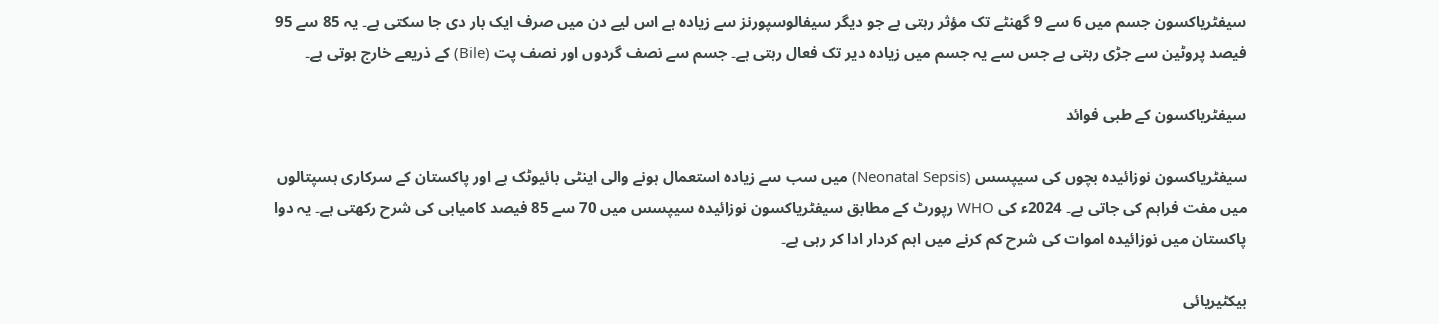سیفٹریاکسون جسم میں 6 سے 9 گھنٹے تک مؤثر رہتی ہے جو دیگر سیفالوسپورنز سے زیادہ ہے اس لیے دن میں صرف ایک بار دی جا سکتی ہے۔ یہ 85 سے 95 فیصد پروٹین سے جڑی رہتی ہے جس سے یہ جسم میں زیادہ دیر تک فعال رہتی ہے۔ جسم سے نصف گردوں اور نصف پت (Bile) کے ذریعے خارج ہوتی ہے۔

سیفٹریاکسون کے طبی فوائد

سیفٹریاکسون نوزائیدہ بچوں کی سیپسس (Neonatal Sepsis) میں سب سے زیادہ استعمال ہونے والی اینٹی بائیوٹک ہے اور پاکستان کے سرکاری ہسپتالوں میں مفت فراہم کی جاتی ہے۔ 2024ء کی WHO رپورٹ کے مطابق سیفٹریاکسون نوزائیدہ سیپسس میں 70 سے 85 فیصد کامیابی کی شرح رکھتی ہے۔ یہ دوا پاکستان میں نوزائیدہ اموات کی شرح کم کرنے میں اہم کردار ادا کر رہی ہے۔

بیکٹیریائی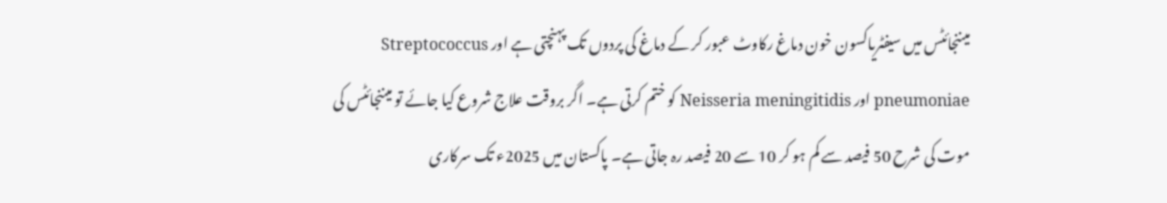میننجائٹس میں سیفٹریاکسون خون دماغ رکاوٹ عبور کر کے دماغ کی پردوں تک پہنچتی ہے اور Streptococcus pneumoniae اور Neisseria meningitidis کو ختم کرتی ہے۔ اگر بروقت علاج شروع کیا جائے تو میننجائٹس کی موت کی شرح 50 فیصد سے کم ہو کر 10 سے 20 فیصد رہ جاتی ہے۔ پاکستان میں 2025ء تک سرکاری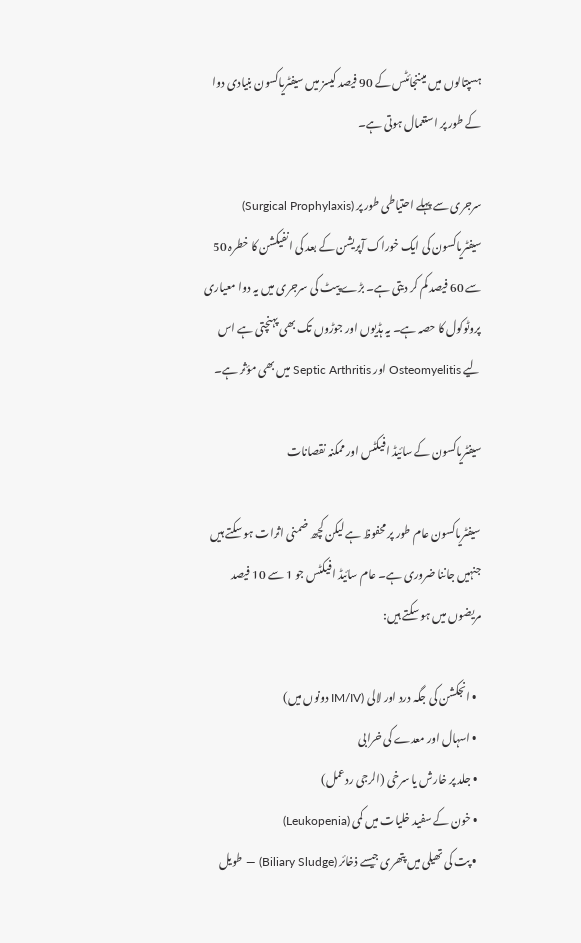ہسپتالوں میں میننجائٹس کے 90 فیصد کیسز میں سیفٹریاکسون بنیادی دوا کے طور پر استعمال ہوتی ہے۔

سرجری سے پہلے احتیاطی طور پر (Surgical Prophylaxis) سیفٹریاکسون کی ایک خوراک آپریشن کے بعد کی انفیکشن کا خطرہ 50 سے 60 فیصد کم کر دیتی ہے۔ بڑے پیٹ کی سرجری میں یہ دوا معیاری پروٹوکول کا حصہ ہے۔ یہ ہڈیوں اور جوڑوں تک بھی پہنچتی ہے اس لیے Osteomyelitis اور Septic Arthritis میں بھی مؤثر ہے۔

سیفٹریاکسون کے سائیڈ افیکٹس اور ممکنہ نقصانات

سیفٹریاکسون عام طور پر محفوظ ہے لیکن کچھ ضمنی اثرات ہو سکتے ہیں جنہیں جاننا ضروری ہے۔ عام سائیڈ افیکٹس جو 1 سے 10 فیصد مریضوں میں ہو سکتے ہیں:

  • انجکشن کی جگہ درد اور لالی (IM/IV دونوں میں)
  • اسہال اور معدے کی خرابی
  • جلد پر خارش یا سرخی (الرجی ردعمل)
  • خون کے سفید خلیات میں کمی (Leukopenia)
  • پت کی تھیلی میں پتھری جیسے ذخائر (Biliary Sludge) — طویل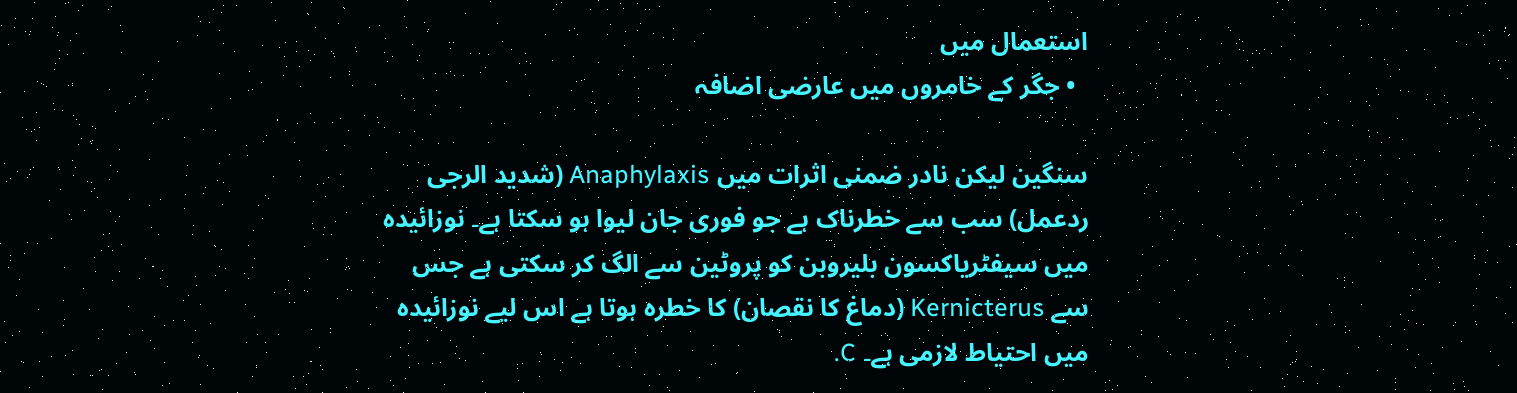استعمال میں
  • جگر کے خامروں میں عارضی اضافہ

سنگین لیکن نادر ضمنی اثرات میں Anaphylaxis (شدید الرجی ردعمل) سب سے خطرناک ہے جو فوری جان لیوا ہو سکتا ہے۔ نوزائیدہ میں سیفٹریاکسون بلیروبن کو پروٹین سے الگ کر سکتی ہے جس سے Kernicterus (دماغ کا نقصان) کا خطرہ ہوتا ہے اس لیے نوزائیدہ میں احتیاط لازمی ہے۔ C.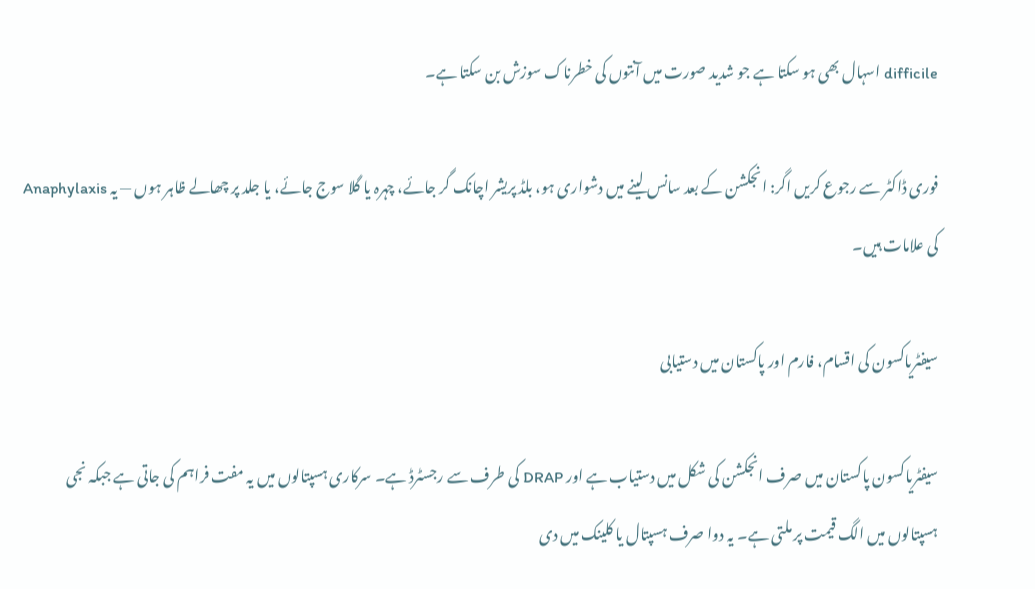difficile اسہال بھی ہو سکتا ہے جو شدید صورت میں آنتوں کی خطرناک سوزش بن سکتا ہے۔

فوری ڈاکٹر سے رجوع کریں اگر: انجکشن کے بعد سانس لینے میں دشواری ہو، بلڈ پریشر اچانک گر جائے، چہرہ یا گلا سوج جائے، یا جلد پر چھالے ظاہر ہوں — یہ Anaphylaxis کی علامات ہیں۔

سیفٹریاکسون کی اقسام، فارم اور پاکستان میں دستیابی

سیفٹریاکسون پاکستان میں صرف انجکشن کی شکل میں دستیاب ہے اور DRAP کی طرف سے رجسٹرڈ ہے۔ سرکاری ہسپتالوں میں یہ مفت فراہم کی جاتی ہے جبکہ نجی ہسپتالوں میں الگ قیمت پر ملتی ہے۔ یہ دوا صرف ہسپتال یا کلینک میں دی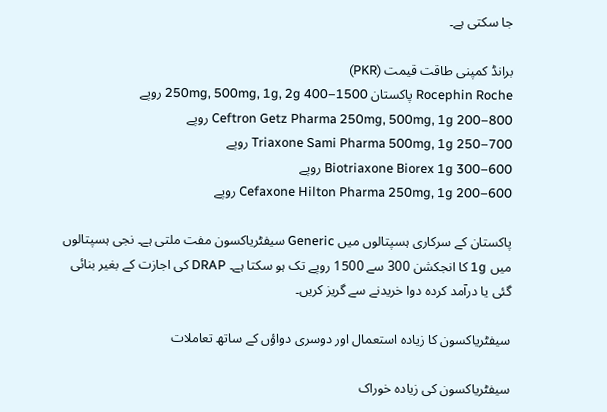جا سکتی ہے۔

برانڈ کمپنی طاقت قیمت (PKR)
Rocephin Roche پاکستان 250mg, 500mg, 1g, 2g 400–1500 روپے
Ceftron Getz Pharma 250mg, 500mg, 1g 200–800 روپے
Triaxone Sami Pharma 500mg, 1g 250–700 روپے
Biotriaxone Biorex 1g 300–600 روپے
Cefaxone Hilton Pharma 250mg, 1g 200–600 روپے

پاکستان کے سرکاری ہسپتالوں میں Generic سیفٹریاکسون مفت ملتی ہے۔ نجی ہسپتالوں میں 1g کا انجکشن 300 سے 1500 روپے تک ہو سکتا ہے۔ DRAP کی اجازت کے بغیر بنائی گئی یا درآمد کردہ دوا خریدنے سے گریز کریں۔

سیفٹریاکسون کا زیادہ استعمال اور دوسری دواؤں کے ساتھ تعاملات

سیفٹریاکسون کی زیادہ خوراک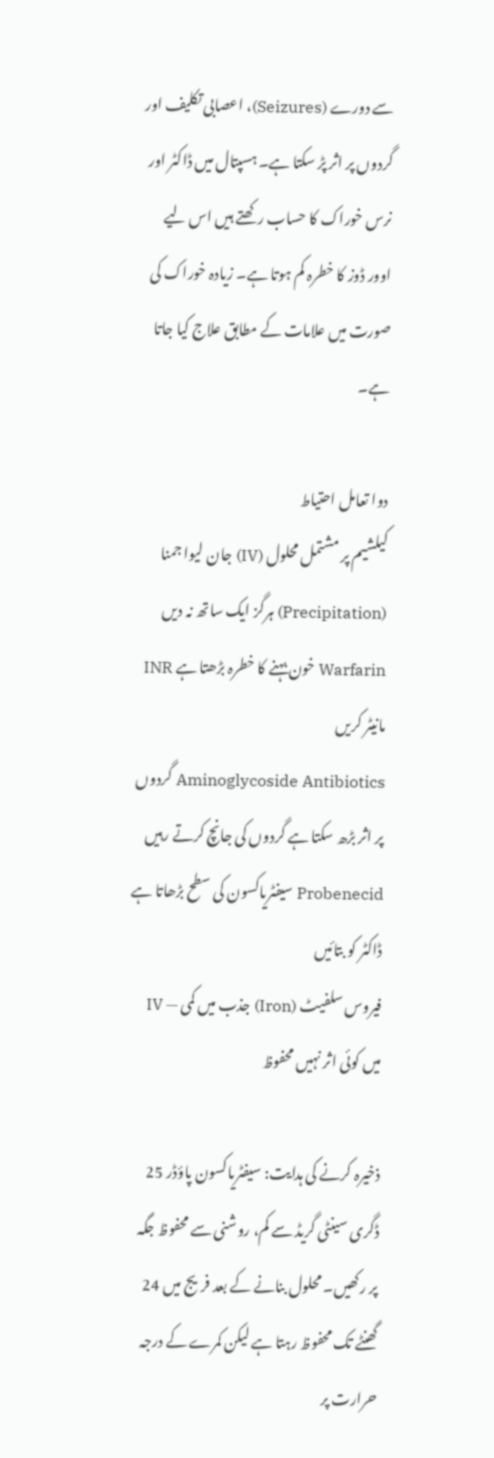سے دورے (Seizures)، اعصابی تکلیف اور گردوں پر اثر پڑ سکتا ہے۔ ہسپتال میں ڈاکٹر اور نرس خوراک کا حساب رکھتے ہیں اس لیے اوور ڈوز کا خطرہ کم ہوتا ہے۔ زیادہ خوراک کی صورت میں علامات کے مطابق علاج کیا جاتا ہے۔

دوا تعامل احتیاط
کیلشیم پر مشتمل محلول (IV) جان لیوا جمنا (Precipitation) ہرگز ایک ساتھ نہ دیں
Warfarin خون بہنے کا خطرہ بڑھتا ہے INR مانیٹر کریں
Aminoglycoside Antibiotics گردوں پر اثر بڑھ سکتا ہے گردوں کی جانچ کرتے رہیں
Probenecid سیفٹریاکسون کی سطح بڑھاتا ہے ڈاکٹر کو بتائیں
فیروس سلفیٹ (Iron) جذب میں کمی — IV میں کوئی اثر نہیں محفوظ

ذخیرہ کرنے کی ہدایت: سیفٹریاکسون پاؤڈر 25 ڈگری سینٹی گریڈ سے کم، روشنی سے محفوظ جگہ پر رکھیں۔ محلول بنانے کے بعد فریج میں 24 گھنٹے تک محفوظ رہتا ہے لیکن کمرے کے درجہ حرارت پر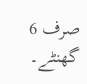صرف 6 گھنٹے۔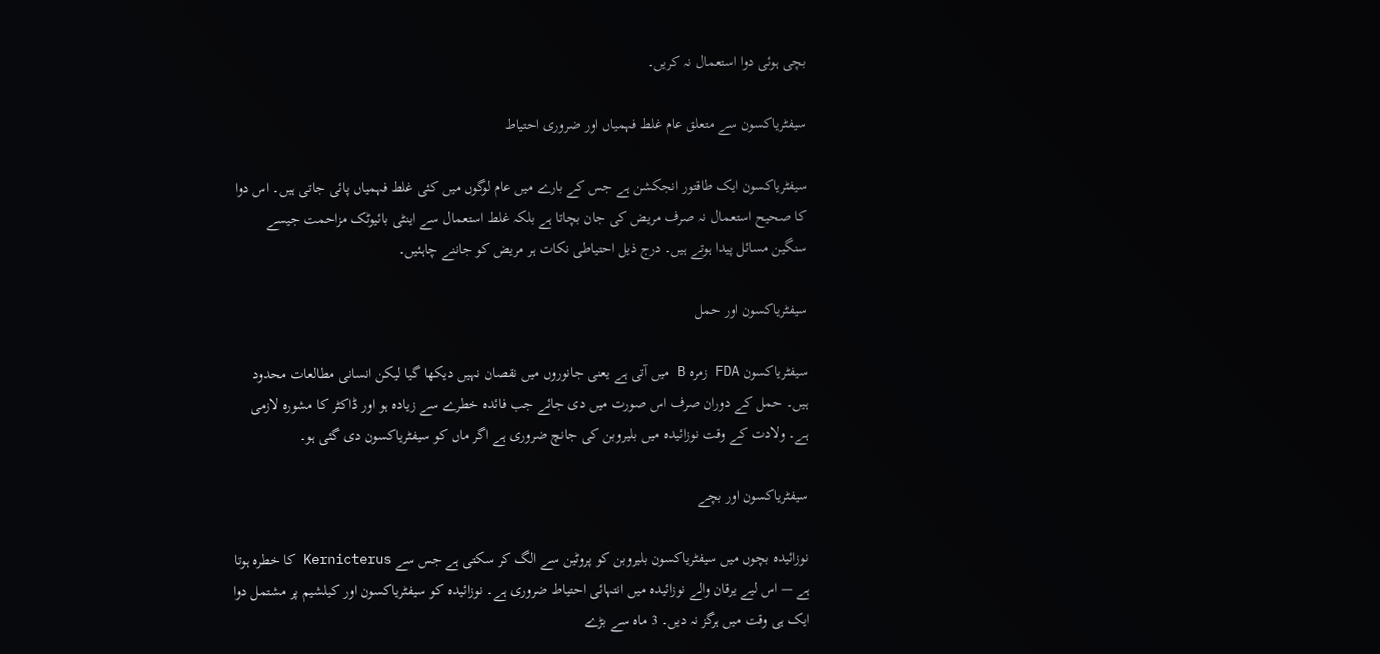بچی ہوئی دوا استعمال نہ کریں۔

سیفٹریاکسون سے متعلق عام غلط فہمیاں اور ضروری احتیاط

سیفٹریاکسون ایک طاقتور انجکشن ہے جس کے بارے میں عام لوگوں میں کئی غلط فہمیاں پائی جاتی ہیں۔ اس دوا کا صحیح استعمال نہ صرف مریض کی جان بچاتا ہے بلکہ غلط استعمال سے اینٹی بائیوٹک مزاحمت جیسے سنگین مسائل پیدا ہوتے ہیں۔ درج ذیل احتیاطی نکات ہر مریض کو جاننے چاہئیں۔

سیفٹریاکسون اور حمل

سیفٹریاکسون FDA زمرہ B میں آتی ہے یعنی جانوروں میں نقصان نہیں دیکھا گیا لیکن انسانی مطالعات محدود ہیں۔ حمل کے دوران صرف اس صورت میں دی جائے جب فائدہ خطرے سے زیادہ ہو اور ڈاکٹر کا مشورہ لازمی ہے۔ ولادت کے وقت نوزائیدہ میں بلیروبن کی جانچ ضروری ہے اگر ماں کو سیفٹریاکسون دی گئی ہو۔

سیفٹریاکسون اور بچے

نوزائیدہ بچوں میں سیفٹریاکسون بلیروبن کو پروٹین سے الگ کر سکتی ہے جس سے Kernicterus کا خطرہ ہوتا ہے — اس لیے یرقان والے نوزائیدہ میں انتہائی احتیاط ضروری ہے۔ نوزائیدہ کو سیفٹریاکسون اور کیلشیم پر مشتمل دوا ایک ہی وقت میں ہرگز نہ دیں۔ 3 ماہ سے بڑے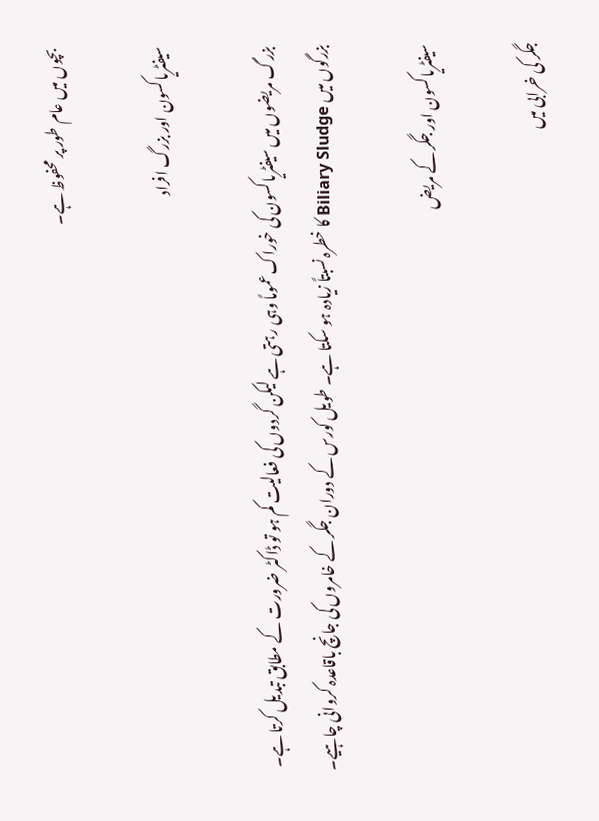بچوں میں عام طور پر محفوظ ہے۔

سیفٹریاکسون اور بزرگ افراد

بزرگ مریضوں میں سیفٹریاکسون کی خوراک عموماً وہی رہتی ہے لیکن گردوں کی فعالیت کم ہو تو ڈاکٹر ضرورت کے مطابق تبدیل کرتا ہے۔ بزرگوں میں Biliary Sludge کا خطرہ نسبتاً زیادہ ہو سکتا ہے۔ طویل کورس کے دوران جگر کے خامروں کی جانچ باقاعدہ کروانی چاہیے۔

سیفٹریاکسون اور جگر کے مریض

جگر کی خرابی میں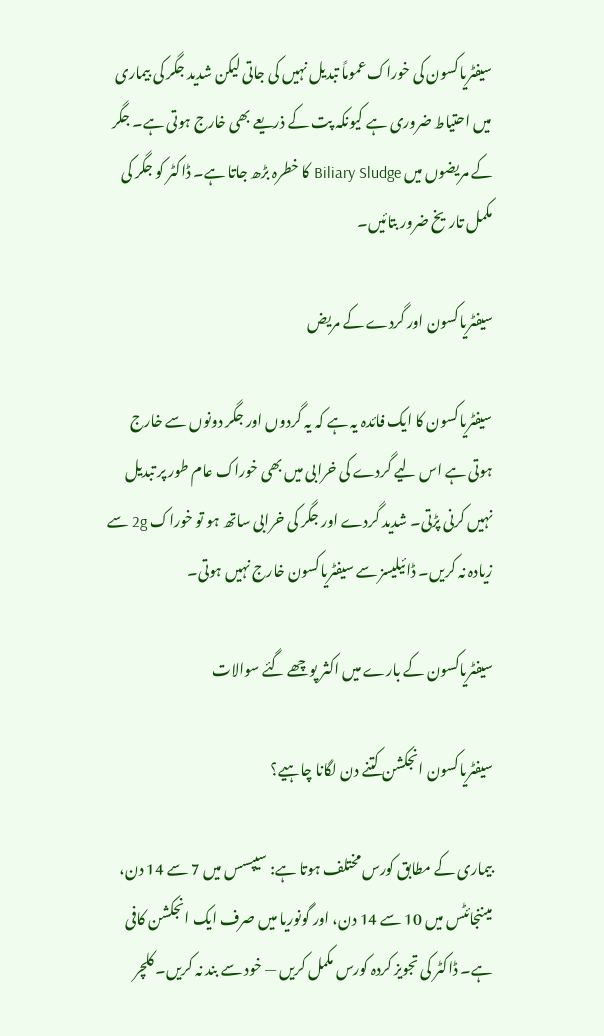سیفٹریاکسون کی خوراک عموماً تبدیل نہیں کی جاتی لیکن شدید جگر کی بیماری میں احتیاط ضروری ہے کیونکہ پت کے ذریعے بھی خارج ہوتی ہے۔ جگر کے مریضوں میں Biliary Sludge کا خطرہ بڑھ جاتا ہے۔ ڈاکٹر کو جگر کی مکمل تاریخ ضرور بتائیں۔

سیفٹریاکسون اور گردے کے مریض

سیفٹریاکسون کا ایک فائدہ یہ ہے کہ یہ گردوں اور جگر دونوں سے خارج ہوتی ہے اس لیے گردے کی خرابی میں بھی خوراک عام طور پر تبدیل نہیں کرنی پڑتی۔ شدید گردے اور جگر کی خرابی ساتھ ہو تو خوراک 2g سے زیادہ نہ کریں۔ ڈائیلیسز سے سیفٹریاکسون خارج نہیں ہوتی۔

سیفٹریاکسون کے بارے میں اکثر پوچھے گئے سوالات

سیفٹریاکسون انجکشن کتنے دن لگانا چاہیے؟

بیماری کے مطابق کورس مختلف ہوتا ہے: سیپسس میں 7 سے 14 دن، میننجائٹس میں 10 سے 14 دن، اور گونوریا میں صرف ایک انجکشن کافی ہے۔ ڈاکٹر کی تجویز کردہ کورس مکمل کریں — خود سے بند نہ کریں۔ کلچر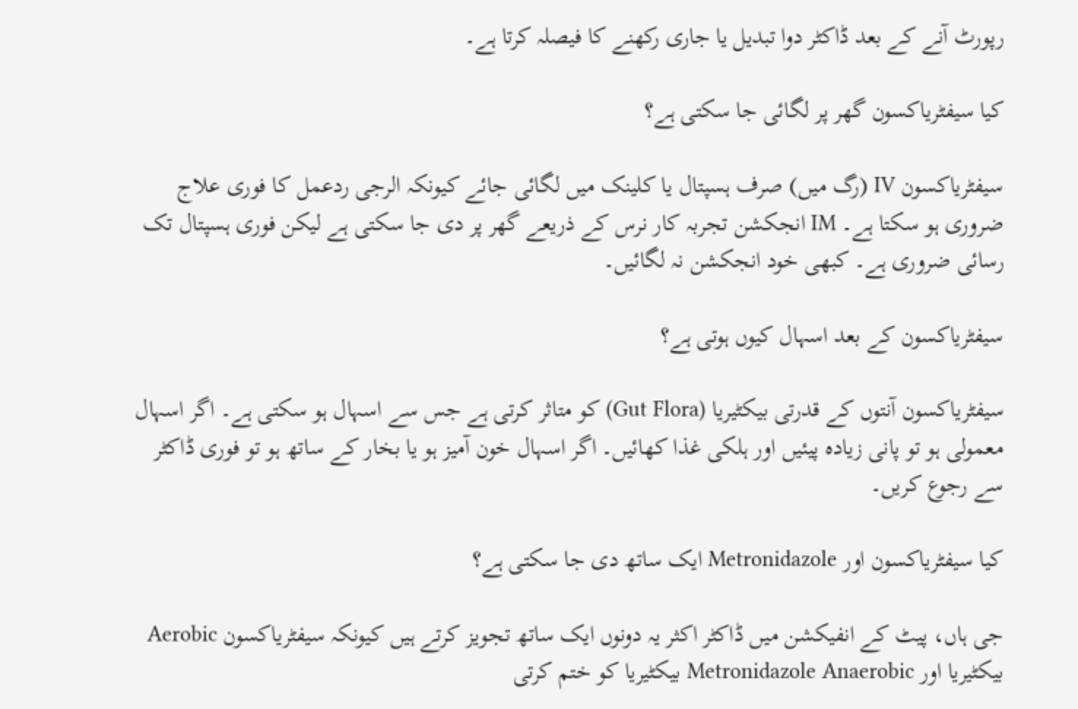رپورٹ آنے کے بعد ڈاکٹر دوا تبدیل یا جاری رکھنے کا فیصلہ کرتا ہے۔

کیا سیفٹریاکسون گھر پر لگائی جا سکتی ہے؟

سیفٹریاکسون IV (رگ میں) صرف ہسپتال یا کلینک میں لگائی جائے کیونکہ الرجی ردعمل کا فوری علاج ضروری ہو سکتا ہے۔ IM انجکشن تجربہ کار نرس کے ذریعے گھر پر دی جا سکتی ہے لیکن فوری ہسپتال تک رسائی ضروری ہے۔ کبھی خود انجکشن نہ لگائیں۔

سیفٹریاکسون کے بعد اسہال کیوں ہوتی ہے؟

سیفٹریاکسون آنتوں کے قدرتی بیکٹیریا (Gut Flora) کو متاثر کرتی ہے جس سے اسہال ہو سکتی ہے۔ اگر اسہال معمولی ہو تو پانی زیادہ پیئیں اور ہلکی غذا کھائیں۔ اگر اسہال خون آمیز ہو یا بخار کے ساتھ ہو تو فوری ڈاکٹر سے رجوع کریں۔

کیا سیفٹریاکسون اور Metronidazole ایک ساتھ دی جا سکتی ہے؟

جی ہاں، پیٹ کے انفیکشن میں ڈاکٹر اکثر یہ دونوں ایک ساتھ تجویز کرتے ہیں کیونکہ سیفٹریاکسون Aerobic بیکٹیریا اور Metronidazole Anaerobic بیکٹیریا کو ختم کرتی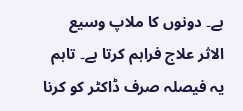ہے۔ دونوں کا ملاپ وسیع الاثر علاج فراہم کرتا ہے۔ تاہم یہ فیصلہ صرف ڈاکٹر کو کرنا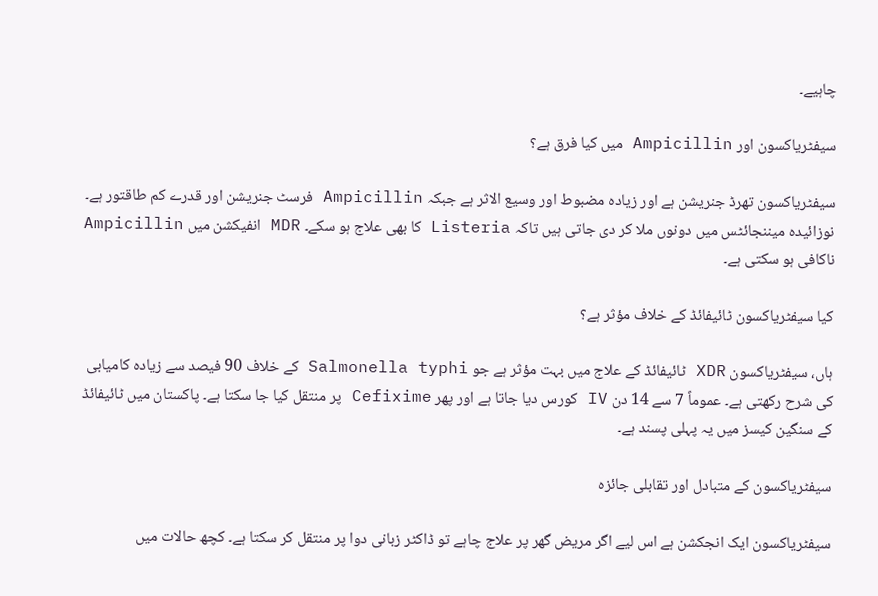چاہیے۔

سیفٹریاکسون اور Ampicillin میں کیا فرق ہے؟

سیفٹریاکسون تھرڈ جنریشن ہے اور زیادہ مضبوط اور وسیع الاثر ہے جبکہ Ampicillin فرسٹ جنریشن اور قدرے کم طاقتور ہے۔ نوزائیدہ میننجائٹس میں دونوں ملا کر دی جاتی ہیں تاکہ Listeria کا بھی علاج ہو سکے۔ MDR انفیکشن میں Ampicillin ناکافی ہو سکتی ہے۔

کیا سیفٹریاکسون ٹائیفائڈ کے خلاف مؤثر ہے؟

ہاں، سیفٹریاکسون XDR ٹائیفائڈ کے علاج میں بہت مؤثر ہے جو Salmonella typhi کے خلاف 90 فیصد سے زیادہ کامیابی کی شرح رکھتی ہے۔ عموماً 7 سے 14 دن IV کورس دیا جاتا ہے اور پھر Cefixime پر منتقل کیا جا سکتا ہے۔ پاکستان میں ٹائیفائڈ کے سنگین کیسز میں یہ پہلی پسند ہے۔

سیفٹریاکسون کے متبادل اور تقابلی جائزہ

سیفٹریاکسون ایک انجکشن ہے اس لیے اگر مریض گھر پر علاج چاہے تو ڈاکٹر زبانی دوا پر منتقل کر سکتا ہے۔ کچھ حالات میں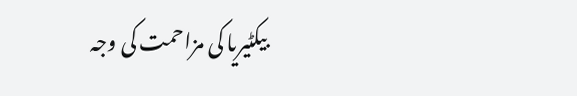بیکٹیریا کی مزاحمت کی وجہ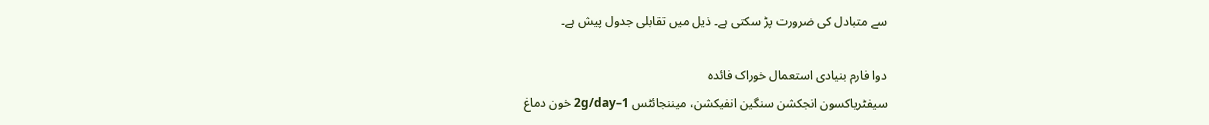سے متبادل کی ضرورت پڑ سکتی ہے۔ ذیل میں تقابلی جدول پیش ہے۔

دوا فارم بنیادی استعمال خوراک فائدہ
سیفٹریاکسون انجکشن سنگین انفیکشن، میننجائٹس 1–2g/day خون دماغ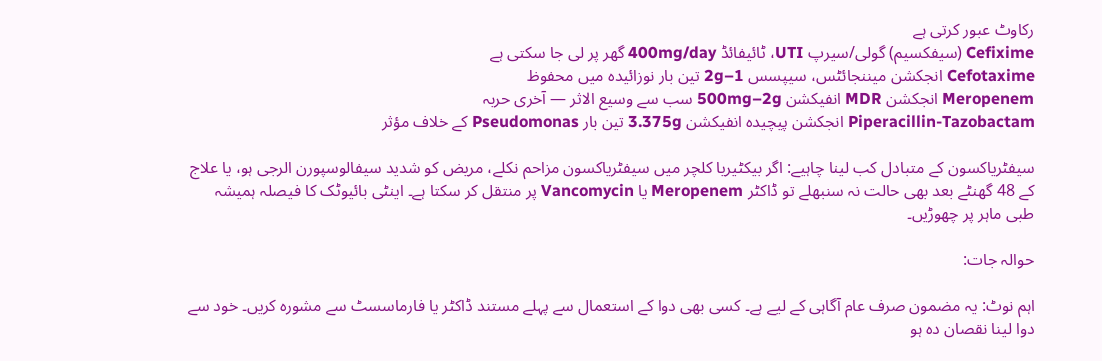رکاوٹ عبور کرتی ہے
Cefixime (سیفکسیم) گولی/سیرپ UTI، ٹائیفائڈ 400mg/day گھر پر لی جا سکتی ہے
Cefotaxime انجکشن میننجائٹس، سیپسس 1–2g تین بار نوزائیدہ میں محفوظ
Meropenem انجکشن MDR انفیکشن 500mg–2g سب سے وسیع الاثر — آخری حربہ
Piperacillin-Tazobactam انجکشن پیچیدہ انفیکشن 3.375g تین بار Pseudomonas کے خلاف مؤثر

سیفٹریاکسون کے متبادل کب لینا چاہیے: اگر بیکٹیریا کلچر میں سیفٹریاکسون مزاحم نکلے، مریض کو شدید سیفالوسپورن الرجی ہو، یا علاج کے 48 گھنٹے بعد بھی حالت نہ سنبھلے تو ڈاکٹر Meropenem یا Vancomycin پر منتقل کر سکتا ہے۔ اینٹی بائیوٹک کا فیصلہ ہمیشہ طبی ماہر پر چھوڑیں۔

حوالہ جات:

اہم نوٹ: یہ مضمون صرف عام آگاہی کے لیے ہے۔ کسی بھی دوا کے استعمال سے پہلے مستند ڈاکٹر یا فارماسسٹ سے مشورہ کریں۔ خود سے دوا لینا نقصان دہ ہو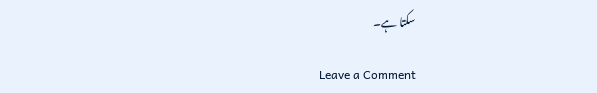سکتا ہے۔

Leave a Comment